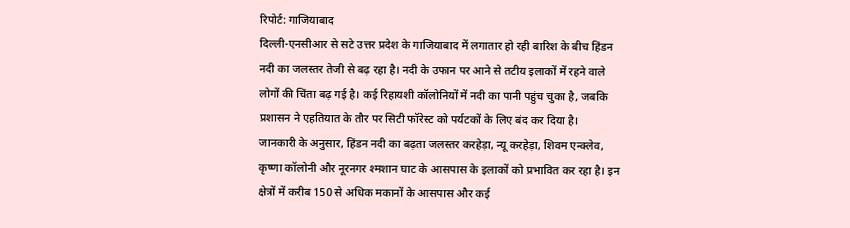रिपोर्ट: गाजियाबाद
दिल्ली-एनसीआर से सटे उत्तर प्रदेश के गाजियाबाद में लगातार हो रही बारिश के बीच हिंडन नदी का जलस्तर तेजी से बढ़ रहा है। नदी के उफान पर आने से तटीय इलाकों में रहने वाले लोगों की चिंता बढ़ गई है। कई रिहायशी कॉलोनियों में नदी का पानी पहुंच चुका है, जबकि प्रशासन ने एहतियात के तौर पर सिटी फॉरेस्ट को पर्यटकों के लिए बंद कर दिया है।
जानकारी के अनुसार, हिंडन नदी का बढ़ता जलस्तर करहेड़ा, न्यू करहेड़ा, शिवम एन्क्लेव, कृष्णा कॉलोनी और नूरनगर श्मशान घाट के आसपास के इलाकों को प्रभावित कर रहा है। इन क्षेत्रों में करीब 150 से अधिक मकानों के आसपास और कई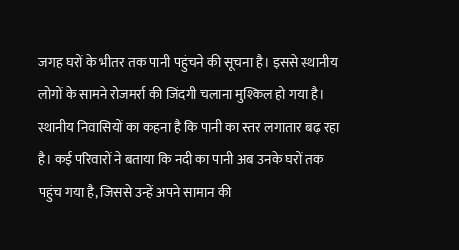जगह घरों के भीतर तक पानी पहुंचने की सूचना है। इससे स्थानीय लोगों के सामने रोजमर्रा की जिंदगी चलाना मुश्किल हो गया है।
स्थानीय निवासियों का कहना है कि पानी का स्तर लगातार बढ़ रहा है। कई परिवारों ने बताया कि नदी का पानी अब उनके घरों तक पहुंच गया है, जिससे उन्हें अपने सामान की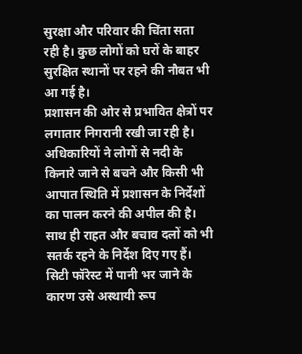सुरक्षा और परिवार की चिंता सता रही है। कुछ लोगों को घरों के बाहर सुरक्षित स्थानों पर रहने की नौबत भी आ गई है।
प्रशासन की ओर से प्रभावित क्षेत्रों पर लगातार निगरानी रखी जा रही है। अधिकारियों ने लोगों से नदी के किनारे जाने से बचने और किसी भी आपात स्थिति में प्रशासन के निर्देशों का पालन करने की अपील की है। साथ ही राहत और बचाव दलों को भी सतर्क रहने के निर्देश दिए गए हैं।
सिटी फॉरेस्ट में पानी भर जाने के कारण उसे अस्थायी रूप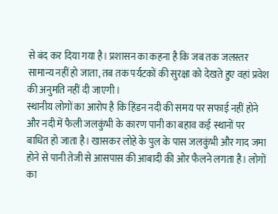से बंद कर दिया गया है। प्रशासन का कहना है कि जब तक जलस्तर सामान्य नहीं हो जाता, तब तक पर्यटकों की सुरक्षा को देखते हुए वहां प्रवेश की अनुमति नहीं दी जाएगी।
स्थानीय लोगों का आरोप है कि हिंडन नदी की समय पर सफाई नहीं होने और नदी में फैली जलकुंभी के कारण पानी का बहाव कई स्थानों पर बाधित हो जाता है। खासकर लोहे के पुल के पास जलकुंभी और गाद जमा होने से पानी तेजी से आसपास की आबादी की ओर फैलने लगता है। लोगों का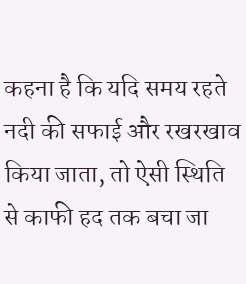कहना है कि यदि समय रहते नदी की सफाई और रखरखाव किया जाता, तो ऐसी स्थिति से काफी हद तक बचा जा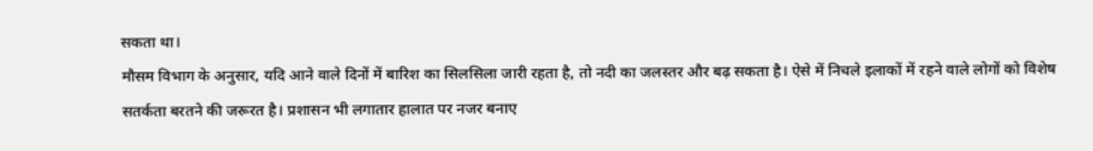सकता था।
मौसम विभाग के अनुसार, यदि आने वाले दिनों में बारिश का सिलसिला जारी रहता है, तो नदी का जलस्तर और बढ़ सकता है। ऐसे में निचले इलाकों में रहने वाले लोगों को विशेष सतर्कता बरतने की जरूरत है। प्रशासन भी लगातार हालात पर नजर बनाए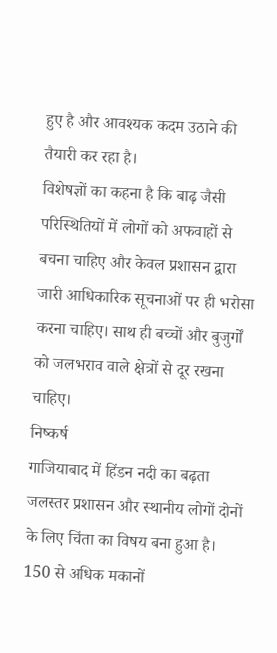हुए है और आवश्यक कदम उठाने की तैयारी कर रहा है।
विशेषज्ञों का कहना है कि बाढ़ जैसी परिस्थितियों में लोगों को अफवाहों से बचना चाहिए और केवल प्रशासन द्वारा जारी आधिकारिक सूचनाओं पर ही भरोसा करना चाहिए। साथ ही बच्चों और बुजुर्गों को जलभराव वाले क्षेत्रों से दूर रखना चाहिए।
निष्कर्ष
गाजियाबाद में हिंडन नदी का बढ़ता जलस्तर प्रशासन और स्थानीय लोगों दोनों के लिए चिंता का विषय बना हुआ है। 150 से अधिक मकानों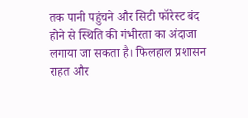तक पानी पहुंचने और सिटी फॉरेस्ट बंद होने से स्थिति की गंभीरता का अंदाजा लगाया जा सकता है। फिलहाल प्रशासन राहत और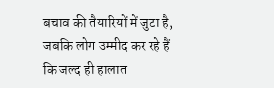बचाव की तैयारियों में जुटा है, जबकि लोग उम्मीद कर रहे हैं कि जल्द ही हालात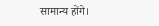सामान्य होंगे।